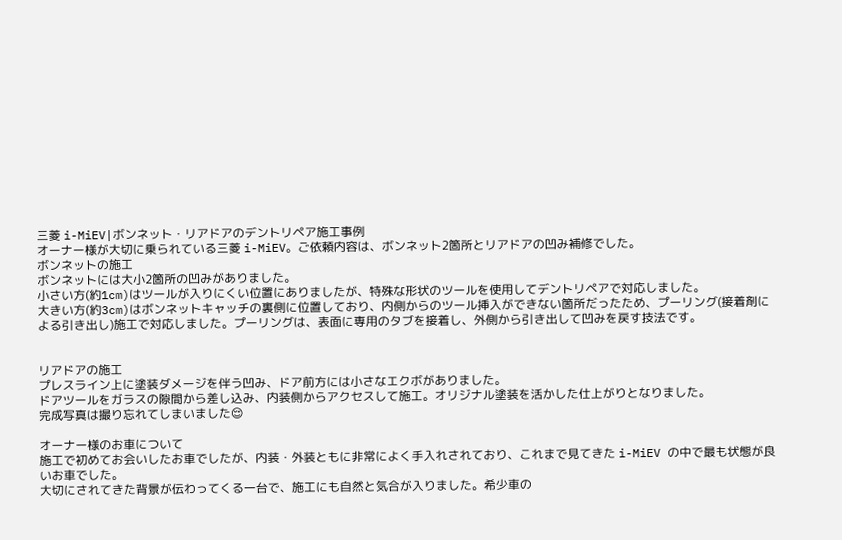三菱 i-MiEV|ボンネット・リアドアのデントリペア施工事例
オーナー様が大切に乗られている三菱 i-MiEV。ご依頼内容は、ボンネット2箇所とリアドアの凹み補修でした。
ボンネットの施工
ボンネットには大小2箇所の凹みがありました。
小さい方(約1cm)はツールが入りにくい位置にありましたが、特殊な形状のツールを使用してデントリペアで対応しました。
大きい方(約3cm)はボンネットキャッチの裏側に位置しており、内側からのツール挿入ができない箇所だったため、プーリング(接着剤による引き出し)施工で対応しました。プーリングは、表面に専用のタブを接着し、外側から引き出して凹みを戻す技法です。


リアドアの施工
プレスライン上に塗装ダメージを伴う凹み、ドア前方には小さなエクボがありました。
ドアツールをガラスの隙間から差し込み、内装側からアクセスして施工。オリジナル塗装を活かした仕上がりとなりました。
完成写真は撮り忘れてしまいました😌

オーナー様のお車について
施工で初めてお会いしたお車でしたが、内装・外装ともに非常によく手入れされており、これまで見てきた i-MiEV の中で最も状態が良いお車でした。
大切にされてきた背景が伝わってくる一台で、施工にも自然と気合が入りました。希少車の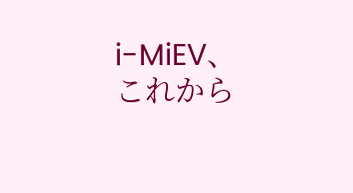i-MiEV、これから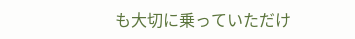も大切に乗っていただけ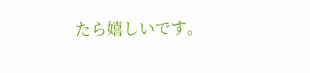たら嬉しいです。